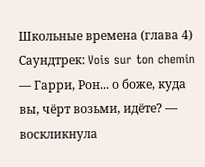Школьные времена (глава 4)
Саундтрек: Vois sur ton chemin
— Гарри, Рон... о боже, куда вы, чёрт возьми, идёте? — воскликнула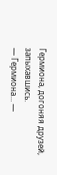Гермиона, догоняя друзей, запыхавшись.
— Гермиона... —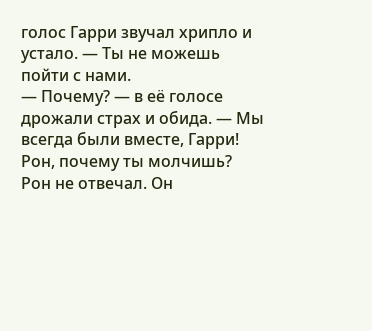голос Гарри звучал хрипло и устало. — Ты не можешь пойти с нами.
— Почему? — в её голосе дрожали страх и обида. — Мы всегда были вместе, Гарри! Рон, почему ты молчишь?
Рон не отвечал. Он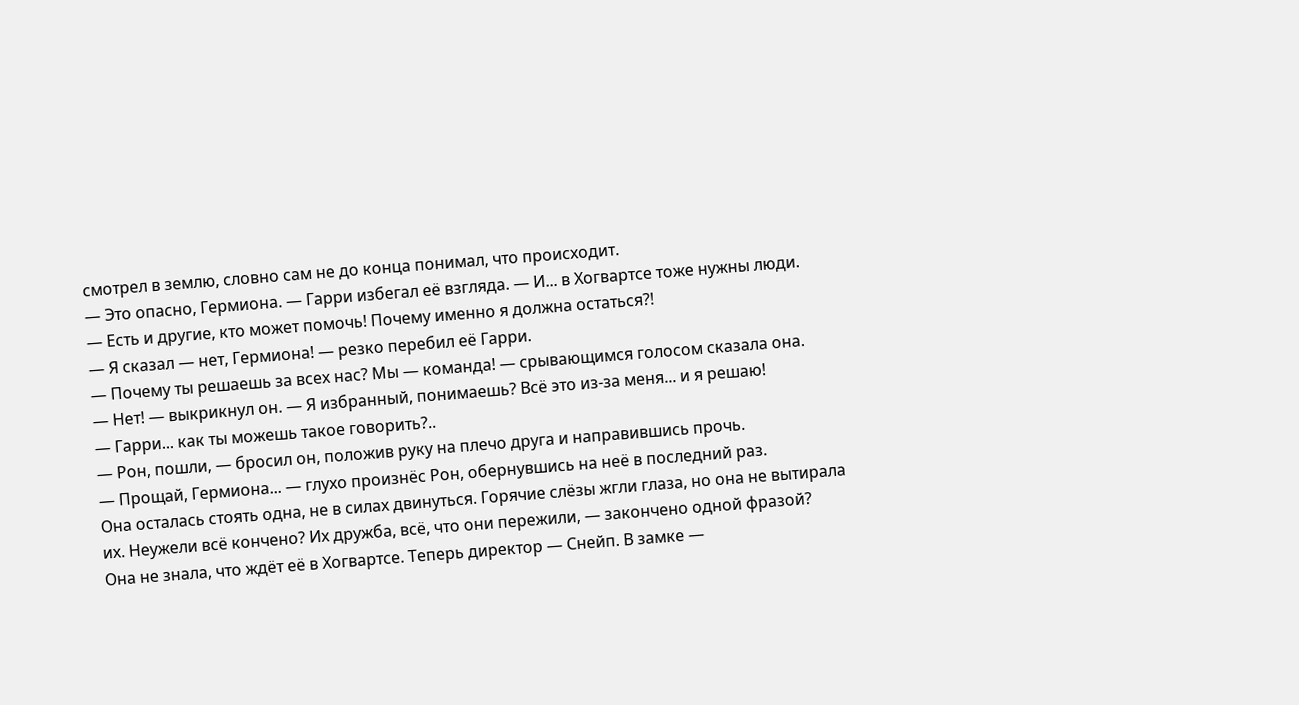смотрел в землю, словно сам не до конца понимал, что происходит.
— Это опасно, Гермиона. — Гарри избегал её взгляда. — И... в Хогвартсе тоже нужны люди.
— Есть и другие, кто может помочь! Почему именно я должна остаться?!
— Я сказал — нет, Гермиона! — резко перебил её Гарри.
— Почему ты решаешь за всех нас? Мы — команда! — срывающимся голосом сказала она.
— Нет! — выкрикнул он. — Я избранный, понимаешь? Всё это из-за меня... и я решаю!
— Гарри... как ты можешь такое говорить?..
— Рон, пошли, — бросил он, положив руку на плечо друга и направившись прочь.
— Прощай, Гермиона... — глухо произнёс Рон, обернувшись на неё в последний раз.
Она осталась стоять одна, не в силах двинуться. Горячие слёзы жгли глаза, но она не вытирала их. Неужели всё кончено? Их дружба, всё, что они пережили, — закончено одной фразой?
Она не знала, что ждёт её в Хогвартсе. Теперь директор — Снейп. В замке —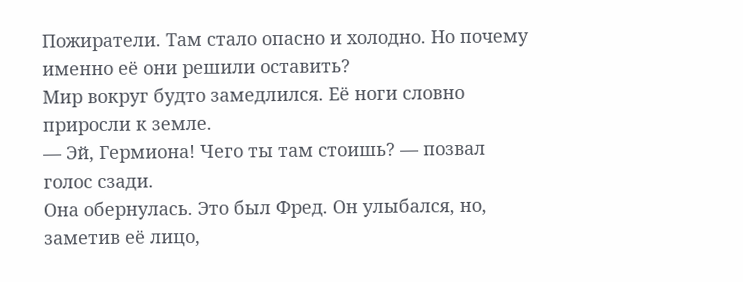Пожиратели. Там стало опасно и холодно. Но почему именно её они решили оставить?
Мир вокруг будто замедлился. Её ноги словно приросли к земле.
— Эй, Гермиона! Чего ты там стоишь? — позвал голос сзади.
Она обернулась. Это был Фред. Он улыбался, но, заметив её лицо,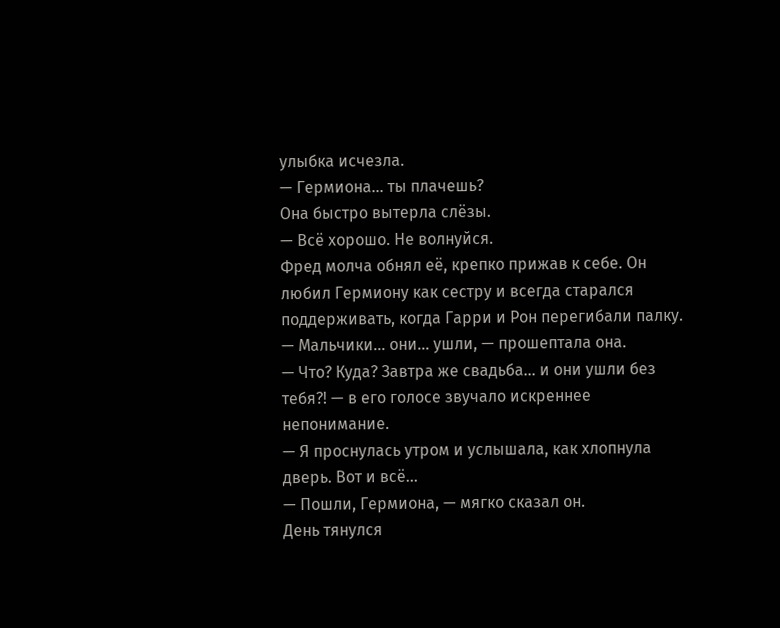улыбка исчезла.
— Гермиона... ты плачешь?
Она быстро вытерла слёзы.
— Всё хорошо. Не волнуйся.
Фред молча обнял её, крепко прижав к себе. Он любил Гермиону как сестру и всегда старался поддерживать, когда Гарри и Рон перегибали палку.
— Мальчики... они... ушли, — прошептала она.
— Что? Куда? Завтра же свадьба... и они ушли без тебя?! — в его голосе звучало искреннее непонимание.
— Я проснулась утром и услышала, как хлопнула дверь. Вот и всё...
— Пошли, Гермиона, — мягко сказал он.
День тянулся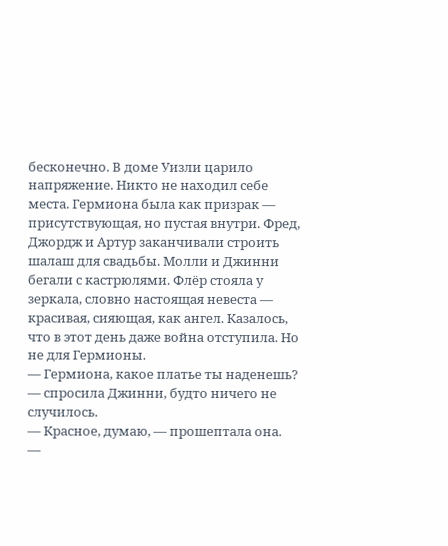бесконечно. В доме Уизли царило напряжение. Никто не находил себе места. Гермиона была как призрак — присутствующая, но пустая внутри. Фред, Джордж и Артур заканчивали строить шалаш для свадьбы. Молли и Джинни бегали с кастрюлями. Флёр стояла у зеркала, словно настоящая невеста — красивая, сияющая, как ангел. Казалось, что в этот день даже война отступила. Но не для Гермионы.
— Гермиона, какое платье ты наденешь? — спросила Джинни, будто ничего не случилось.
— Красное, думаю, — прошептала она.
—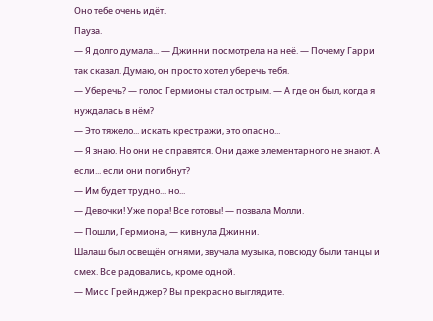Оно тебе очень идёт.
Пауза.
— Я долго думала... — Джинни посмотрела на неё. — Почему Гарри так сказал. Думаю, он просто хотел уберечь тебя.
— Уберечь? — голос Гермионы стал острым. — А где он был, когда я нуждалась в нём?
— Это тяжело... искать крестражи, это опасно...
— Я знаю. Но они не справятся. Они даже элементарного не знают. А если... если они погибнут?
— Им будет трудно... но...
— Девочки! Уже пора! Все готовы! — позвала Молли.
— Пошли, Гермиона, — кивнула Джинни.
Шалаш был освещён огнями, звучала музыка, повсюду были танцы и смех. Все радовались, кроме одной.
— Мисс Грейнджер? Вы прекрасно выглядите.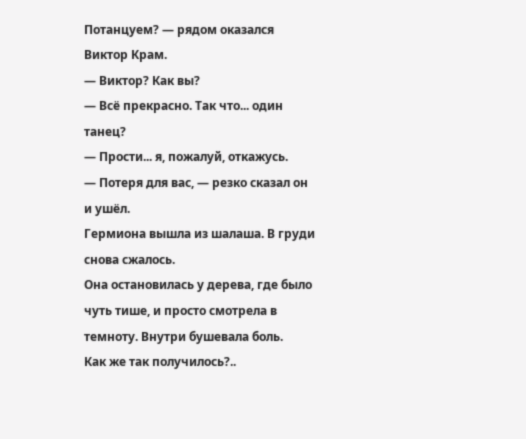Потанцуем? — рядом оказался Виктор Крам.
— Виктор? Как вы?
— Всё прекрасно. Так что... один танец?
— Прости... я, пожалуй, откажусь.
— Потеря для вас, — резко сказал он и ушёл.
Гермиона вышла из шалаша. В груди снова сжалось.
Она остановилась у дерева, где было чуть тише, и просто смотрела в темноту. Внутри бушевала боль.
Как же так получилось?..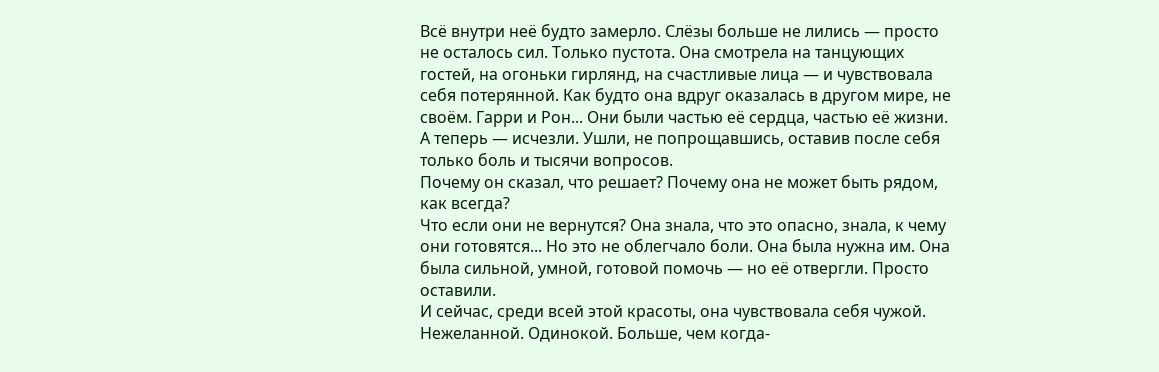Всё внутри неё будто замерло. Слёзы больше не лились — просто не осталось сил. Только пустота. Она смотрела на танцующих гостей, на огоньки гирлянд, на счастливые лица — и чувствовала себя потерянной. Как будто она вдруг оказалась в другом мире, не своём. Гарри и Рон... Они были частью её сердца, частью её жизни. А теперь — исчезли. Ушли, не попрощавшись, оставив после себя только боль и тысячи вопросов.
Почему он сказал, что решает? Почему она не может быть рядом, как всегда?
Что если они не вернутся? Она знала, что это опасно, знала, к чему они готовятся... Но это не облегчало боли. Она была нужна им. Она была сильной, умной, готовой помочь — но её отвергли. Просто оставили.
И сейчас, среди всей этой красоты, она чувствовала себя чужой. Нежеланной. Одинокой. Больше, чем когда-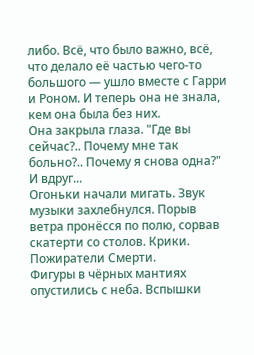либо. Всё, что было важно, всё, что делало её частью чего-то большого — ушло вместе с Гарри и Роном. И теперь она не знала, кем она была без них.
Она закрыла глаза. "Где вы сейчас?.. Почему мне так больно?.. Почему я снова одна?"
И вдруг...
Огоньки начали мигать. Звук музыки захлебнулся. Порыв ветра пронёсся по полю, сорвав скатерти со столов. Крики.
Пожиратели Смерти.
Фигуры в чёрных мантиях опустились с неба. Вспышки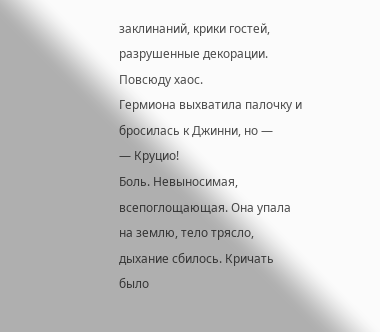заклинаний, крики гостей, разрушенные декорации. Повсюду хаос.
Гермиона выхватила палочку и бросилась к Джинни, но —
— Круцио!
Боль. Невыносимая, всепоглощающая. Она упала на землю, тело трясло, дыхание сбилось. Кричать было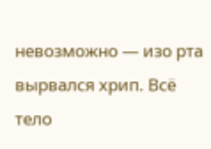невозможно — изо рта вырвался хрип. Всё тело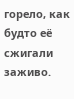горело, как будто её сжигали заживо.